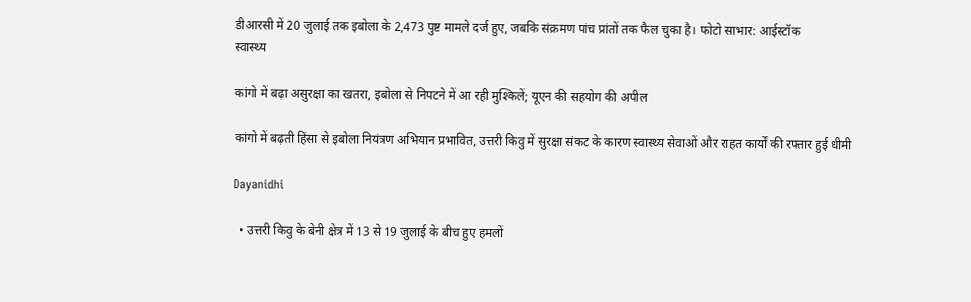डीआरसी में 20 जुलाई तक इबोला के 2,473 पुष्ट मामले दर्ज हुए, जबकि संक्रमण पांच प्रांतों तक फैल चुका है। फोटो साभार: आईस्टॉक
स्वास्थ्य

कांगो में बढ़ा असुरक्षा का खतरा, इबोला से निपटने में आ रही मुश्किलें; यूएन की सहयोग की अपील

कांगो में बढ़ती हिंसा से इबोला नियंत्रण अभियान प्रभावित, उत्तरी किवु में सुरक्षा संकट के कारण स्वास्थ्य सेवाओं और राहत कार्यों की रफ्तार हुई धीमी

Dayanidhi

  • उत्तरी किवु के बेनी क्षेत्र में 13 से 19 जुलाई के बीच हुए हमलों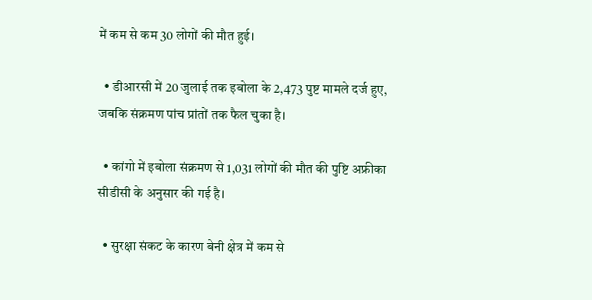में कम से कम 30 लोगों की मौत हुई।

  • डीआरसी में 20 जुलाई तक इबोला के 2,473 पुष्ट मामले दर्ज हुए, जबकि संक्रमण पांच प्रांतों तक फैल चुका है।

  • कांगो में इबोला संक्रमण से 1,031 लोगों की मौत की पुष्टि अफ्रीका सीडीसी के अनुसार की गई है।

  • सुरक्षा संकट के कारण बेनी क्षेत्र में कम से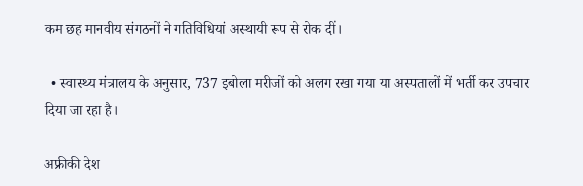कम छह मानवीय संगठनों ने गतिविधियां अस्थायी रूप से रोक दीं।

  • स्वास्थ्य मंत्रालय के अनुसार, 737 इबोला मरीजों को अलग रखा गया या अस्पतालों में भर्ती कर उपचार दिया जा रहा है।

अफ्रीकी देश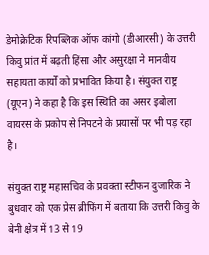डेमोक्रेटिक रिपब्लिक ऑफ कांगो (डीआरसी) के उत्तरी किवु प्रांत में बढ़ती हिंसा और असुरक्षा ने मानवीय सहायता कार्यों को प्रभावित किया है। संयुक्त राष्ट्र (यूएन) ने कहा है कि इस स्थिति का असर इबोला वायरस के प्रकोप से निपटने के प्रयासों पर भी पड़ रहा है।

संयुक्त राष्ट्र महासचिव के प्रवक्ता स्टीफन दुजारिक ने बुधवार को एक प्रेस ब्रीफिंग में बताया कि उत्तरी किवु के बेनी क्षेत्र में 13 से 19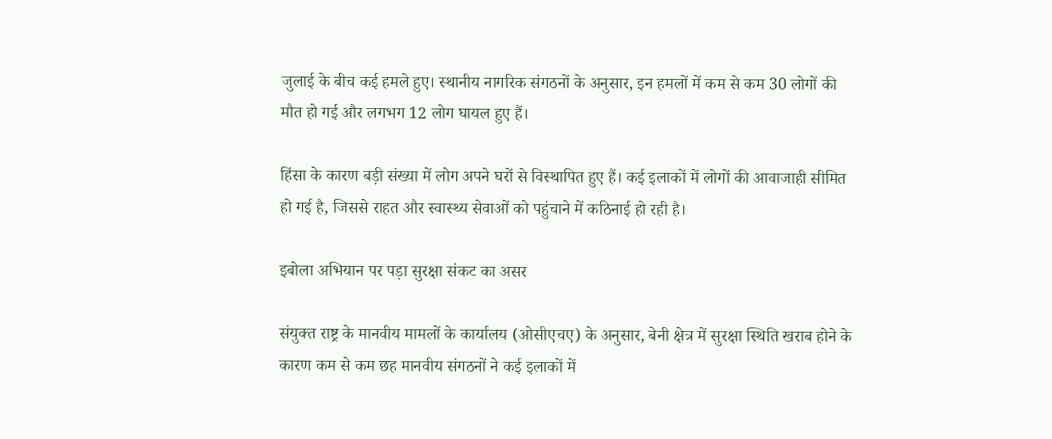जुलाई के बीच कई हमले हुए। स्थानीय नागरिक संगठनों के अनुसार, इन हमलों में कम से कम 30 लोगों की मौत हो गई और लगभग 12 लोग घायल हुए हैं।

हिंसा के कारण बड़ी संख्या में लोग अपने घरों से विस्थापित हुए हैं। कई इलाकों में लोगों की आवाजाही सीमित हो गई है, जिससे राहत और स्वास्थ्य सेवाओं को पहुंचाने में कठिनाई हो रही है।

इबोला अभियान पर पड़ा सुरक्षा संकट का असर

संयुक्त राष्ट्र के मानवीय मामलों के कार्यालय (ओसीएचए) के अनुसार, बेनी क्षेत्र में सुरक्षा स्थिति खराब होने के कारण कम से कम छह मानवीय संगठनों ने कई इलाकों में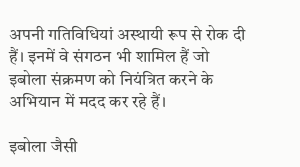अपनी गतिविधियां अस्थायी रूप से रोक दी हैं। इनमें वे संगठन भी शामिल हैं जो इबोला संक्रमण को नियंत्रित करने के अभियान में मदद कर रहे हैं।

इबोला जैसी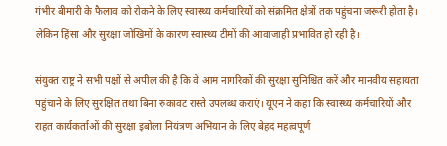गंभीर बीमारी के फैलाव को रोकने के लिए स्वास्थ्य कर्मचारियों को संक्रमित क्षेत्रों तक पहुंचना जरूरी होता है। लेकिन हिंसा और सुरक्षा जोखिमों के कारण स्वास्थ्य टीमों की आवाजाही प्रभावित हो रही है।

संयुक्त राष्ट्र ने सभी पक्षों से अपील की है कि वे आम नागरिकों की सुरक्षा सुनिश्चित करें और मानवीय सहायता पहुंचाने के लिए सुरक्षित तथा बिना रुकावट रास्ते उपलब्ध कराएं। यूएन ने कहा कि स्वास्थ्य कर्मचारियों और राहत कार्यकर्ताओं की सुरक्षा इबोला नियंत्रण अभियान के लिए बेहद महत्वपूर्ण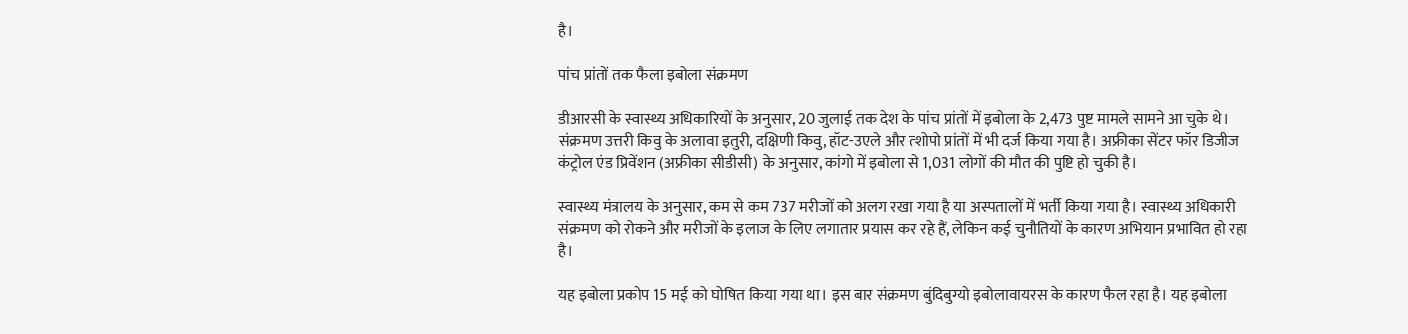है।

पांच प्रांतों तक फैला इबोला संक्रमण

डीआरसी के स्वास्थ्य अधिकारियों के अनुसार, 20 जुलाई तक देश के पांच प्रांतों में इबोला के 2,473 पुष्ट मामले सामने आ चुके थे। संक्रमण उत्तरी किवु के अलावा इतुरी, दक्षिणी किवु, हॉट-उएले और त्शोपो प्रांतों में भी दर्ज किया गया है। अफ्रीका सेंटर फॉर डिजीज कंट्रोल एंड प्रिवेंशन (अफ्रीका सीडीसी) के अनुसार, कांगो में इबोला से 1,031 लोगों की मौत की पुष्टि हो चुकी है।

स्वास्थ्य मंत्रालय के अनुसार, कम से कम 737 मरीजों को अलग रखा गया है या अस्पतालों में भर्ती किया गया है। स्वास्थ्य अधिकारी संक्रमण को रोकने और मरीजों के इलाज के लिए लगातार प्रयास कर रहे हैं, लेकिन कई चुनौतियों के कारण अभियान प्रभावित हो रहा है।

यह इबोला प्रकोप 15 मई को घोषित किया गया था। इस बार संक्रमण बुंदिबुग्यो इबोलावायरस के कारण फैल रहा है। यह इबोला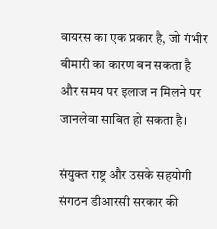वायरस का एक प्रकार है, जो गंभीर बीमारी का कारण बन सकता है और समय पर इलाज न मिलने पर जानलेवा साबित हो सकता है।

संयुक्त राष्ट्र और उसके सहयोगी संगठन डीआरसी सरकार की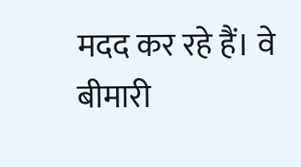मदद कर रहे हैं। वे बीमारी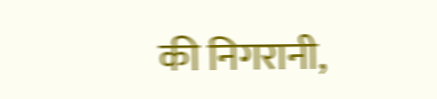की निगरानी,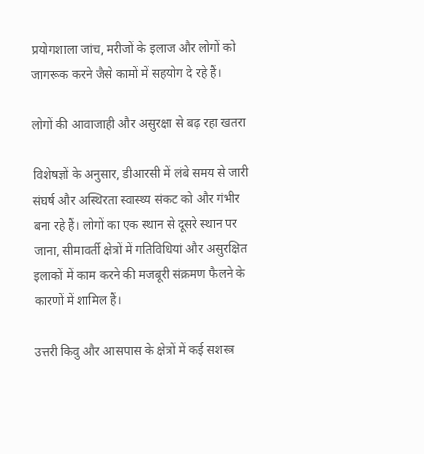प्रयोगशाला जांच, मरीजों के इलाज और लोगों को जागरूक करने जैसे कामों में सहयोग दे रहे हैं।

लोगों की आवाजाही और असुरक्षा से बढ़ रहा खतरा

विशेषज्ञों के अनुसार, डीआरसी में लंबे समय से जारी संघर्ष और अस्थिरता स्वास्थ्य संकट को और गंभीर बना रहे हैं। लोगों का एक स्थान से दूसरे स्थान पर जाना, सीमावर्ती क्षेत्रों में गतिविधियां और असुरक्षित इलाकों में काम करने की मजबूरी संक्रमण फैलने के कारणों में शामिल हैं।

उत्तरी किवु और आसपास के क्षेत्रों में कई सशस्त्र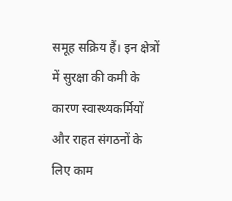समूह सक्रिय हैं। इन क्षेत्रों में सुरक्षा की कमी के कारण स्वास्थ्यकर्मियों और राहत संगठनों के लिए काम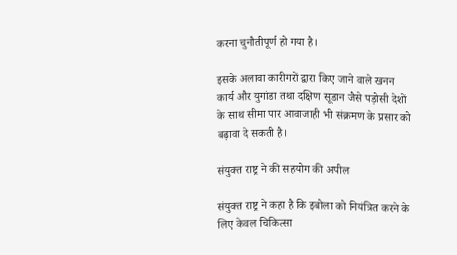करना चुनौतीपूर्ण हो गया है।

इसके अलावा कारीगरों द्वारा किए जाने वाले खनन कार्य और युगांडा तथा दक्षिण सूडान जैसे पड़ोसी देशों के साथ सीमा पार आवाजाही भी संक्रमण के प्रसार को बढ़ावा दे सकती है।

संयुक्त राष्ट्र ने की सहयोग की अपील

संयुक्त राष्ट्र ने कहा है कि इबोला को नियंत्रित करने के लिए केवल चिकित्सा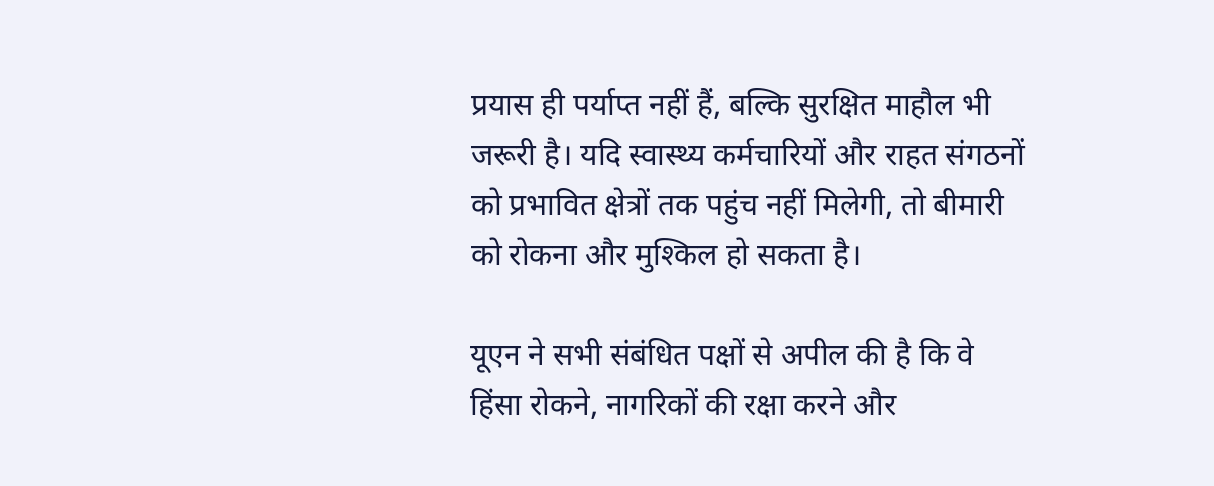प्रयास ही पर्याप्त नहीं हैं, बल्कि सुरक्षित माहौल भी जरूरी है। यदि स्वास्थ्य कर्मचारियों और राहत संगठनों को प्रभावित क्षेत्रों तक पहुंच नहीं मिलेगी, तो बीमारी को रोकना और मुश्किल हो सकता है।

यूएन ने सभी संबंधित पक्षों से अपील की है कि वे हिंसा रोकने, नागरिकों की रक्षा करने और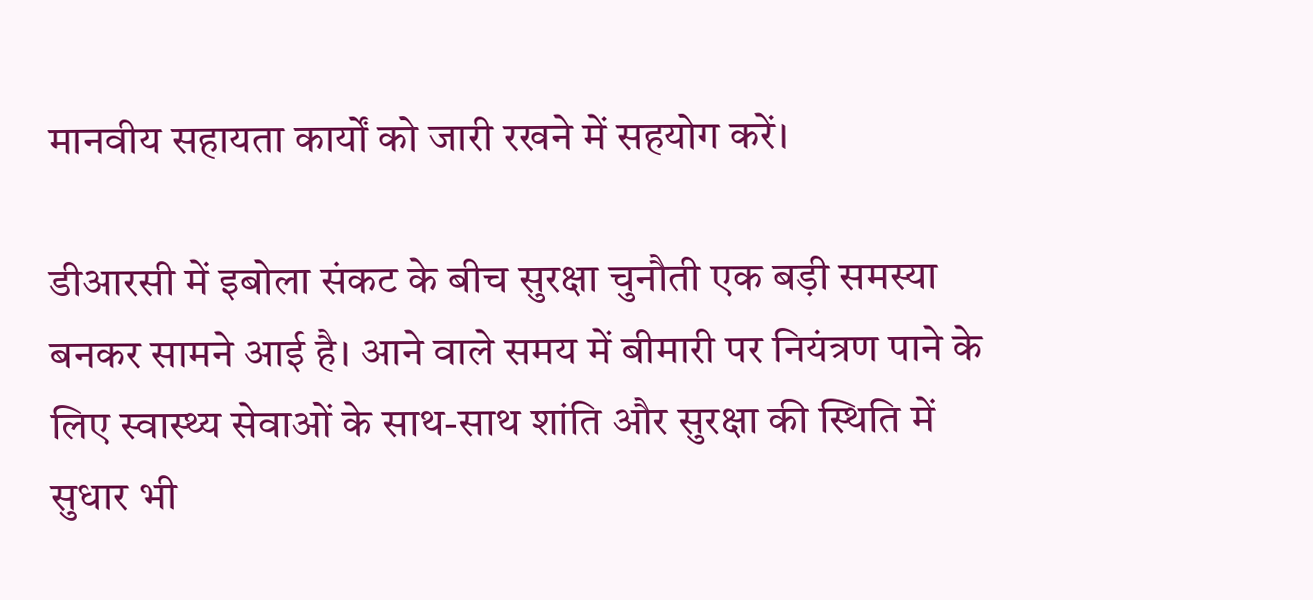मानवीय सहायता कार्यों को जारी रखने में सहयोग करें।

डीआरसी में इबोला संकट के बीच सुरक्षा चुनौती एक बड़ी समस्या बनकर सामने आई है। आने वाले समय में बीमारी पर नियंत्रण पाने के लिए स्वास्थ्य सेवाओं के साथ-साथ शांति और सुरक्षा की स्थिति में सुधार भी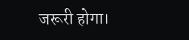जरूरी होगा।